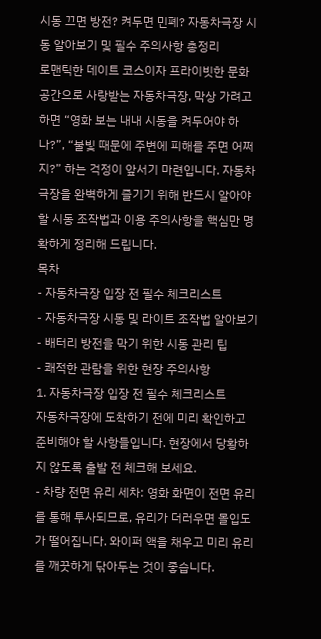시동 끄면 방전? 켜두면 민폐? 자동차극장 시동 알아보기 및 필수 주의사항 총정리
로맨틱한 데이트 코스이자 프라이빗한 문화 공간으로 사랑받는 자동차극장, 막상 가려고 하면 “영화 보는 내내 시동을 켜두어야 하나?”, “불빛 때문에 주변에 피해를 주면 어쩌지?” 하는 걱정이 앞서기 마련입니다. 자동차극장을 완벽하게 즐기기 위해 반드시 알아야 할 시동 조작법과 이용 주의사항을 핵심만 명확하게 정리해 드립니다.
목차
- 자동차극장 입장 전 필수 체크리스트
- 자동차극장 시동 및 라이트 조작법 알아보기
- 배터리 방전을 막기 위한 시동 관리 팁
- 쾌적한 관람을 위한 현장 주의사항
1. 자동차극장 입장 전 필수 체크리스트
자동차극장에 도착하기 전에 미리 확인하고 준비해야 할 사항들입니다. 현장에서 당황하지 않도록 출발 전 체크해 보세요.
- 차량 전면 유리 세차: 영화 화면이 전면 유리를 통해 투사되므로, 유리가 더러우면 몰입도가 떨어집니다. 와이퍼 액을 채우고 미리 유리를 깨끗하게 닦아두는 것이 좋습니다.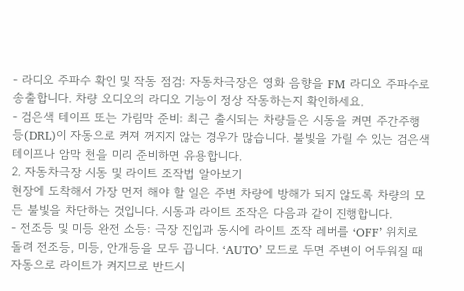- 라디오 주파수 확인 및 작동 점검: 자동차극장은 영화 음향을 FM 라디오 주파수로 송출합니다. 차량 오디오의 라디오 기능이 정상 작동하는지 확인하세요.
- 검은색 테이프 또는 가림막 준비: 최근 출시되는 차량들은 시동을 켜면 주간주행등(DRL)이 자동으로 켜져 꺼지지 않는 경우가 많습니다. 불빛을 가릴 수 있는 검은색 테이프나 암막 천을 미리 준비하면 유용합니다.
2. 자동차극장 시동 및 라이트 조작법 알아보기
현장에 도착해서 가장 먼저 해야 할 일은 주변 차량에 방해가 되지 않도록 차량의 모든 불빛을 차단하는 것입니다. 시동과 라이트 조작은 다음과 같이 진행합니다.
- 전조등 및 미등 완전 소등: 극장 진입과 동시에 라이트 조작 레버를 ‘OFF’ 위치로 돌려 전조등, 미등, 안개등을 모두 끕니다. ‘AUTO’ 모드로 두면 주변이 어두워질 때 자동으로 라이트가 켜지므로 반드시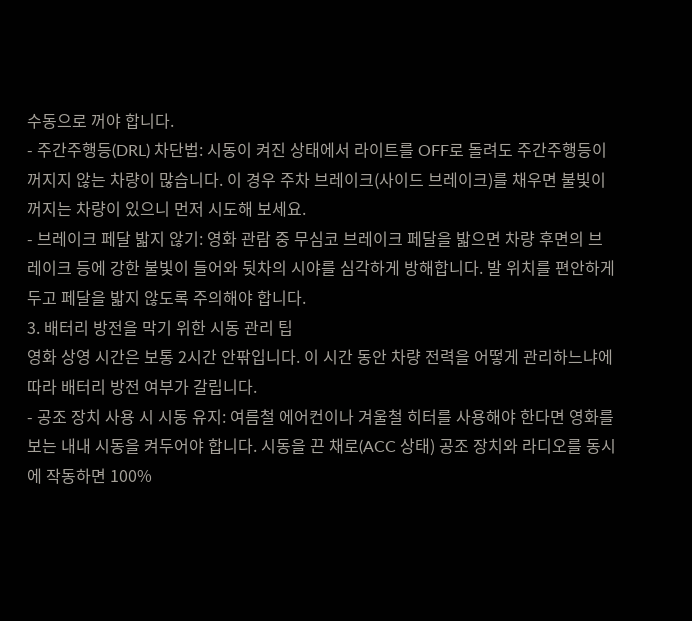수동으로 꺼야 합니다.
- 주간주행등(DRL) 차단법: 시동이 켜진 상태에서 라이트를 OFF로 돌려도 주간주행등이 꺼지지 않는 차량이 많습니다. 이 경우 주차 브레이크(사이드 브레이크)를 채우면 불빛이 꺼지는 차량이 있으니 먼저 시도해 보세요.
- 브레이크 페달 밟지 않기: 영화 관람 중 무심코 브레이크 페달을 밟으면 차량 후면의 브레이크 등에 강한 불빛이 들어와 뒷차의 시야를 심각하게 방해합니다. 발 위치를 편안하게 두고 페달을 밟지 않도록 주의해야 합니다.
3. 배터리 방전을 막기 위한 시동 관리 팁
영화 상영 시간은 보통 2시간 안팎입니다. 이 시간 동안 차량 전력을 어떻게 관리하느냐에 따라 배터리 방전 여부가 갈립니다.
- 공조 장치 사용 시 시동 유지: 여름철 에어컨이나 겨울철 히터를 사용해야 한다면 영화를 보는 내내 시동을 켜두어야 합니다. 시동을 끈 채로(ACC 상태) 공조 장치와 라디오를 동시에 작동하면 100%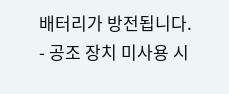배터리가 방전됩니다.
- 공조 장치 미사용 시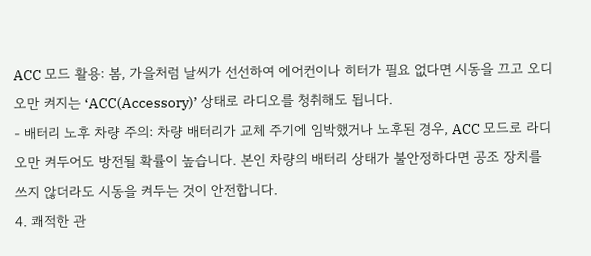ACC 모드 활용: 봄, 가을처럼 날씨가 선선하여 에어컨이나 히터가 필요 없다면 시동을 끄고 오디오만 켜지는 ‘ACC(Accessory)’ 상태로 라디오를 청취해도 됩니다.
- 배터리 노후 차량 주의: 차량 배터리가 교체 주기에 임박했거나 노후된 경우, ACC 모드로 라디오만 켜두어도 방전될 확률이 높습니다. 본인 차량의 배터리 상태가 불안정하다면 공조 장치를 쓰지 않더라도 시동을 켜두는 것이 안전합니다.
4. 쾌적한 관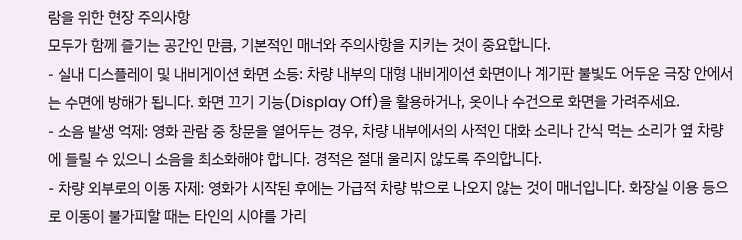람을 위한 현장 주의사항
모두가 함께 즐기는 공간인 만큼, 기본적인 매너와 주의사항을 지키는 것이 중요합니다.
- 실내 디스플레이 및 내비게이션 화면 소등: 차량 내부의 대형 내비게이션 화면이나 계기판 불빛도 어두운 극장 안에서는 수면에 방해가 됩니다. 화면 끄기 기능(Display Off)을 활용하거나, 옷이나 수건으로 화면을 가려주세요.
- 소음 발생 억제: 영화 관람 중 창문을 열어두는 경우, 차량 내부에서의 사적인 대화 소리나 간식 먹는 소리가 옆 차량에 들릴 수 있으니 소음을 최소화해야 합니다. 경적은 절대 울리지 않도록 주의합니다.
- 차량 외부로의 이동 자제: 영화가 시작된 후에는 가급적 차량 밖으로 나오지 않는 것이 매너입니다. 화장실 이용 등으로 이동이 불가피할 때는 타인의 시야를 가리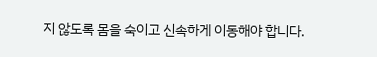지 않도록 몸을 숙이고 신속하게 이동해야 합니다.